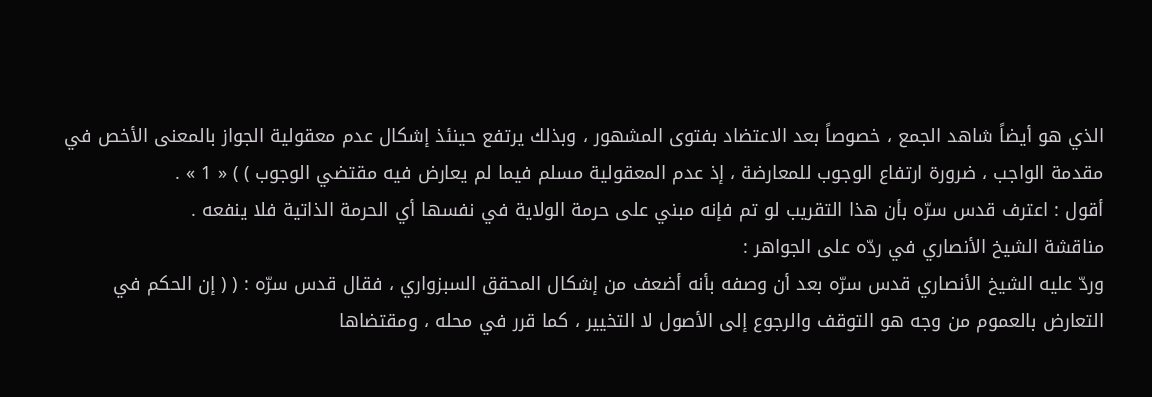الذي هو أيضاً شاهد الجمع ، خصوصاً بعد الاعتضاد بفتوى المشهور ، وبذلك يرتفع حينئذ إشكال عدم معقولية الجواز بالمعنى الأخص في مقدمة الواجب ، ضرورة ارتفاع الوجوب للمعارضة ، إذ عدم المعقولية مسلم فيما لم يعارض فيه مقتضي الوجوب ) ) « 1 » .
أقول : اعترف قدس سرّه بأن هذا التقريب لو تم فإنه مبني على حرمة الولاية في نفسها أي الحرمة الذاتية فلا ينفعه .
مناقشة الشيخ الأنصاري في ردّه على الجواهر :
وردّ عليه الشيخ الأنصاري قدس سرّه بعد أن وصفه بأنه أضعف من إشكال المحقق السبزواري ، فقال قدس سرّه : ( ( إن الحكم في التعارض بالعموم من وجه هو التوقف والرجوع إلى الأصول لا التخيير ، كما قرر في محله ، ومقتضاها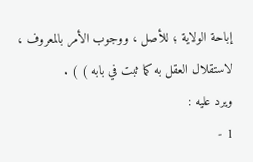إباحة الولاية ؛ للأصل ، ووجوب الأمر بالمعروف ، لاستقلال العقل به كما ثبت في بابه ) ) .
ويرد عليه :
1 -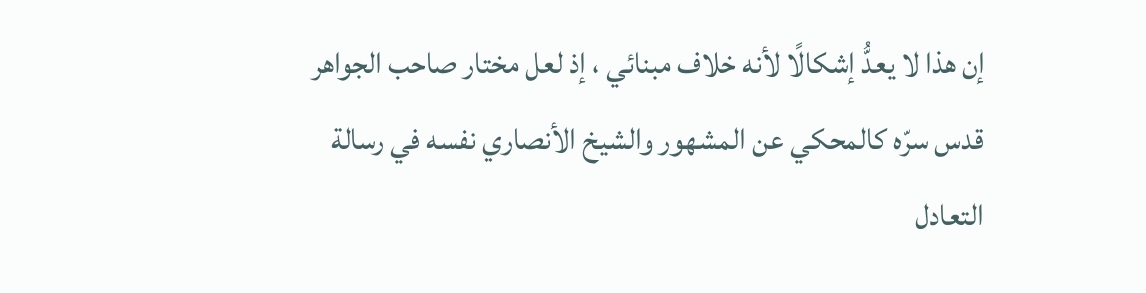إن هذا لا يعدُّ إشكالًا لأنه خلاف مبنائي ، إذ لعل مختار صاحب الجواهر قدس سرّه كالمحكي عن المشهور والشيخ الأنصاري نفسه في رسالة التعادل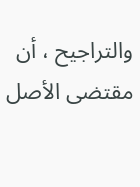والتراجيح ، أن مقتضى الأصل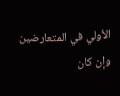الأولي في المتعارضين وإن كان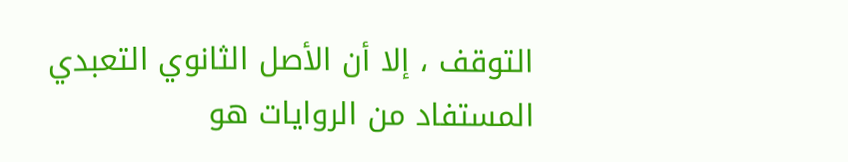التوقف ، إلا أن الأصل الثانوي التعبدي المستفاد من الروايات هو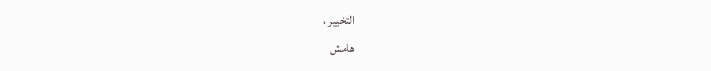التخيير ،
هامش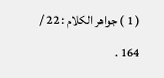( 1 ) جواهر الكلام : 22 / 164 .